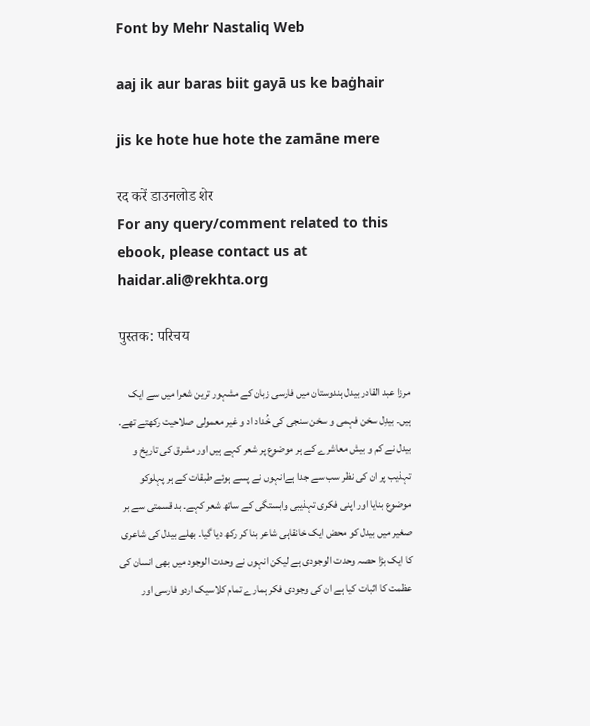Font by Mehr Nastaliq Web

aaj ik aur baras biit gayā us ke baġhair

jis ke hote hue hote the zamāne mere

रद करें डाउनलोड शेर
For any query/comment related to this ebook, please contact us at haidar.ali@rekhta.org

पुस्तक: परिचय

مرزا عبد القادر بیدل ہندوستان میں فارسی زبان کے مشہور ترین شعرا میں سے ایک ہیں۔ بیدِل سخن فہمی و سخن سنجی کی خُداد اد و غیر معمولی صلاحیت رکھتے تھے. بیدل نے کم و بیش معاشرے کے ہر موضوع پر شعر کہے ہیں اور مشرق کی تاریخ و تہذیب پر ان کی نظر سب سے جدا ہےانہوں نے پسے ہوئے طبقات کے ہر پہلوکو موضوع بنایا اور اپنی فکری تہذیبی وابستگی کے ساتھ شعر کہے۔ بد قسمتی سے بر صغیر میں بیدل کو محض ایک خانقاہی شاعر بنا کر رکھ دیا گیا۔ بھلے بیدل کی شاعری کا ایک بڑا حصہ وحدت الوجودی ہے لیکن انہوں نے وحدت الوجود میں بھی انسان کی عظمت کا اثبات کیا ہے ان کی وجودی فکر ہمارے تمام کلاسیک اردو فارسی اور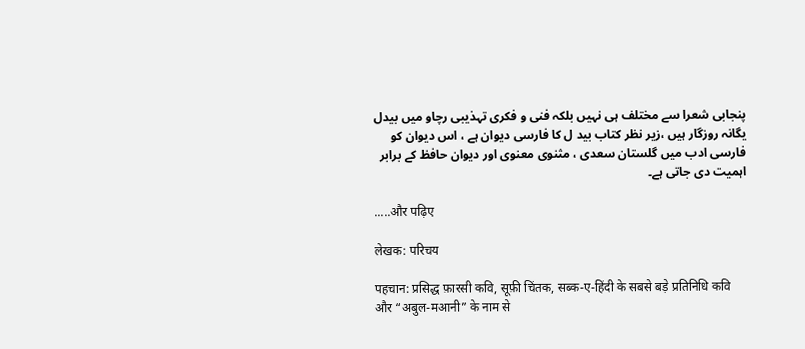پنجابی شعرا سے مختلف ہی نہیں بلکہ فنی و فکری تہذیبی رچاو میں بیدل یگانہ روزگار ہیں ،زیر نظر کتاب بید ل کا فارسی دیوان ہے ، اس دیوان کو فارسی ادب میں گلستان سعدی ، مثنوی معنوی اور دیوان حافظ کے برابر اہمیت دی جاتی ہے۔

.....और पढ़िए

लेखक: परिचय

पहचान: प्रसिद्ध फ़ारसी कवि, सूफ़ी चिंतक, सब्क-ए-हिंदी के सबसे बड़े प्रतिनिधि कवि और “अबुल-मआनी” के नाम से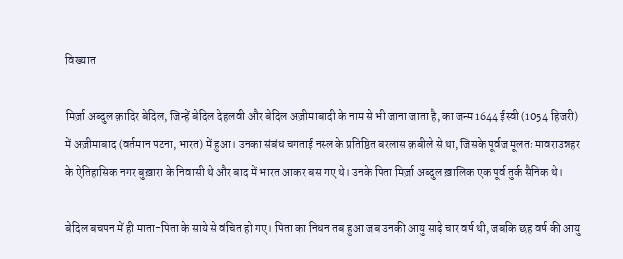विख्यात

मिर्ज़ा अब्दुल क़ादिर बेदिल, जिन्हें बेदिल देहलवी और बेदिल अज़ीमाबादी के नाम से भी जाना जाता है, का जन्म 1644 ईस्वी (1054 हिजरी) में अज़ीमाबाद (वर्तमान पटना, भारत) में हुआ। उनका संबंध चगताई नस्ल के प्रतिष्ठित बरलास क़बीले से था, जिसके पूर्वज मूलतः मावराउन्नहर के ऐतिहासिक नगर बुख़ारा के निवासी थे और बाद में भारत आकर बस गए थे। उनके पिता मिर्ज़ा अब्दुल ख़ालिक एक पूर्व तुर्क सैनिक थे।

बेदिल बचपन में ही माता-पिता के साये से वंचित हो गए। पिता का निधन तब हुआ जब उनकी आयु साढ़े चार वर्ष थी, जबकि छह वर्ष की आयु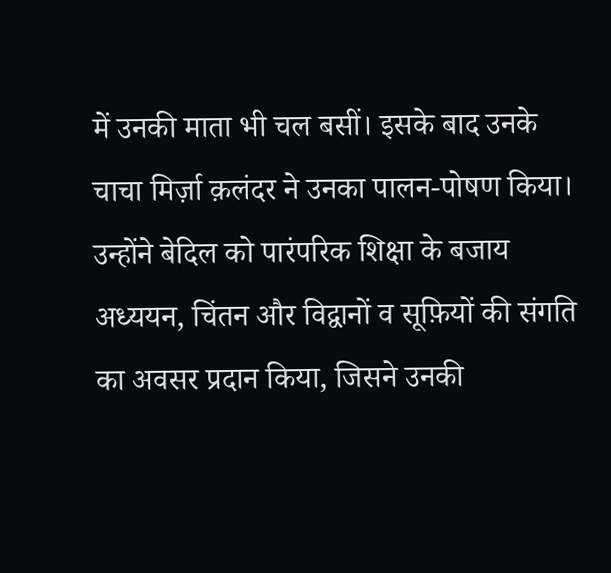में उनकी माता भी चल बसीं। इसके बाद उनके चाचा मिर्ज़ा क़लंदर ने उनका पालन-पोषण किया। उन्होंने बेदिल को पारंपरिक शिक्षा के बजाय अध्ययन, चिंतन और विद्वानों व सूफ़ियों की संगति का अवसर प्रदान किया, जिसने उनकी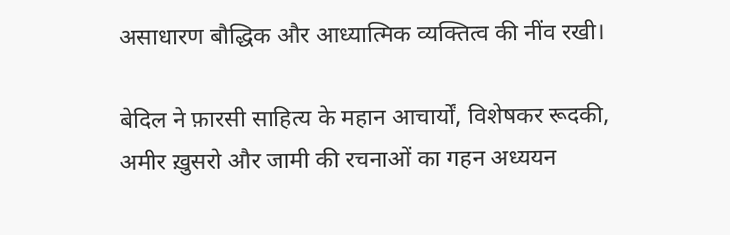असाधारण बौद्धिक और आध्यात्मिक व्यक्तित्व की नींव रखी।

बेदिल ने फ़ारसी साहित्य के महान आचार्यों, विशेषकर रूदकी, अमीर ख़ुसरो और जामी की रचनाओं का गहन अध्ययन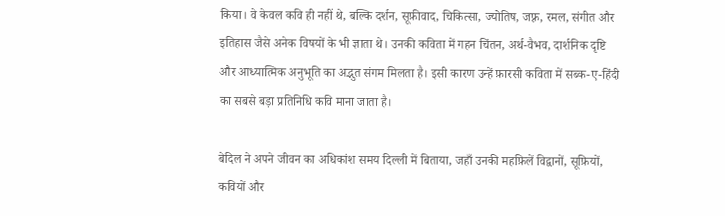किया। वे केवल कवि ही नहीं थे, बल्कि दर्शन, सूफ़ीवाद, चिकित्सा, ज्योतिष, जफ़्र, रमल, संगीत और इतिहास जैसे अनेक विषयों के भी ज्ञाता थे। उनकी कविता में गहन चिंतन, अर्थ-वैभव, दार्शनिक दृष्टि और आध्यात्मिक अनुभूति का अद्भुत संगम मिलता है। इसी कारण उन्हें फ़ारसी कविता में सब्क-ए-हिंदी का सबसे बड़ा प्रतिनिधि कवि माना जाता है।

बेदिल ने अपने जीवन का अधिकांश समय दिल्ली में बिताया, जहाँ उनकी महफ़िलें विद्वानों, सूफ़ियों, कवियों और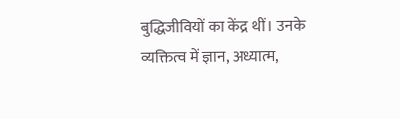बुद्धिजीवियों का केंद्र थीं। उनके व्यक्तित्व में ज्ञान, अध्यात्म,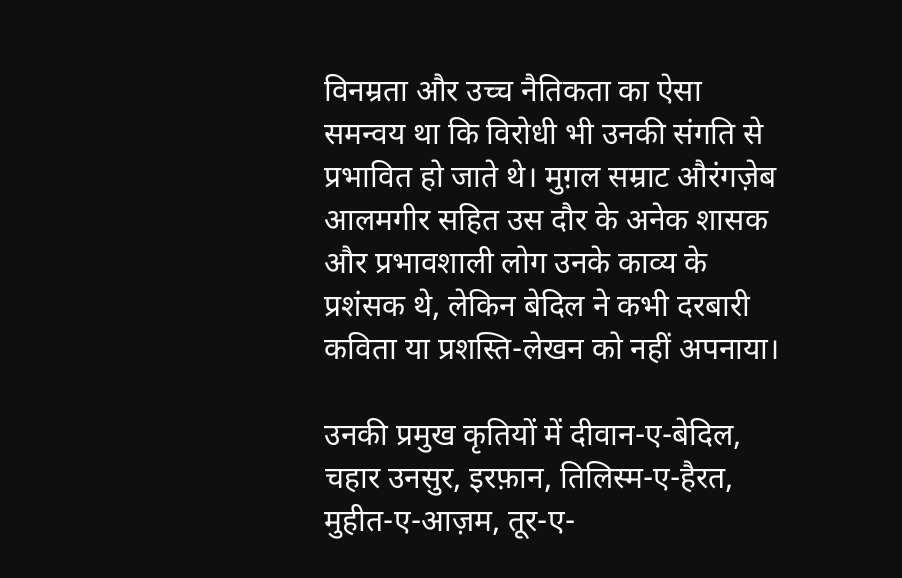विनम्रता और उच्च नैतिकता का ऐसा समन्वय था कि विरोधी भी उनकी संगति से प्रभावित हो जाते थे। मुग़ल सम्राट औरंगज़ेब आलमगीर सहित उस दौर के अनेक शासक और प्रभावशाली लोग उनके काव्य के प्रशंसक थे, लेकिन बेदिल ने कभी दरबारी कविता या प्रशस्ति-लेखन को नहीं अपनाया।

उनकी प्रमुख कृतियों में दीवान-ए-बेदिल, चहार उनसुर, इरफ़ान, तिलिस्म-ए-हैरत, मुहीत-ए-आज़म, तूर-ए-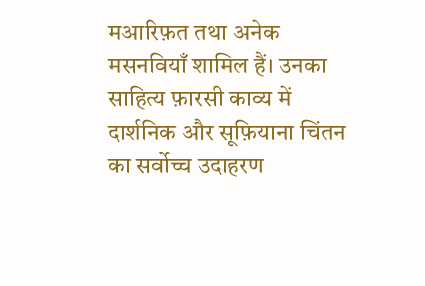मआरिफ़त तथा अनेक मसनवियाँ शामिल हैं। उनका साहित्य फ़ारसी काव्य में दार्शनिक और सूफ़ियाना चिंतन का सर्वोच्च उदाहरण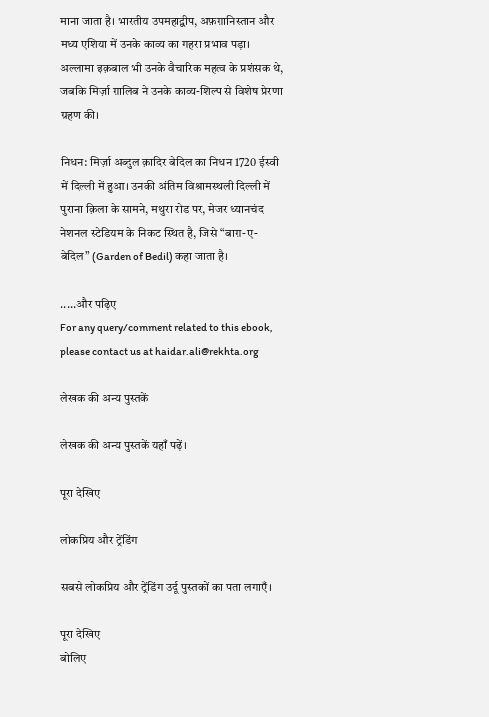माना जाता है। भारतीय उपमहाद्वीप, अफ़ग़ानिस्तान और मध्य एशिया में उनके काव्य का गहरा प्रभाव पड़ा। अल्लामा इक़बाल भी उनके वैचारिक महत्व के प्रशंसक थे, जबकि मिर्ज़ा ग़ालिब ने उनके काव्य-शिल्प से विशेष प्रेरणा ग्रहण की।

निधन: मिर्ज़ा अब्दुल क़ादिर बेदिल का निधन 1720 ईस्वी में दिल्ली में हुआ। उनकी अंतिम विश्रामस्थली दिल्ली में पुराना क़िला के सामने, मथुरा रोड पर, मेजर ध्यानचंद नेशनल स्टेडियम के निकट स्थित है, जिसे “बाग़-ए-बेदिल” (Garden of Bedil) कहा जाता है।

.....और पढ़िए
For any query/comment related to this ebook, please contact us at haidar.ali@rekhta.org

लेखक की अन्य पुस्तकें

लेखक की अन्य पुस्तकें यहाँ पढ़ें।

पूरा देखिए

लोकप्रिय और ट्रेंडिंग

सबसे लोकप्रिय और ट्रेंडिंग उर्दू पुस्तकों का पता लगाएँ।

पूरा देखिए
बोलिए